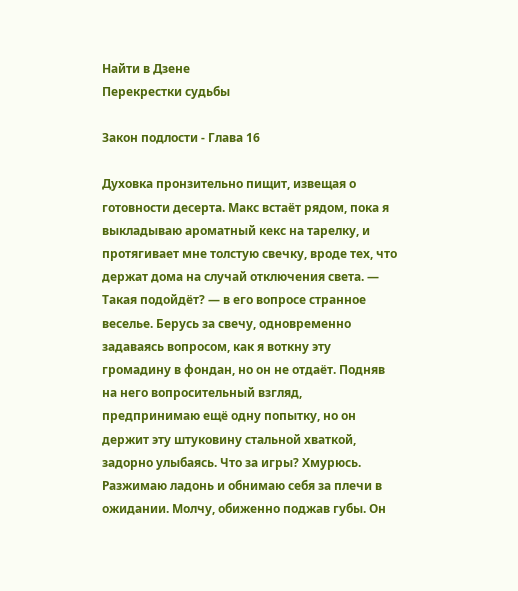Найти в Дзене
Перекрестки судьбы

Закон подлости - Глава 16

Духовка пронзительно пищит, извещая о готовности десерта. Макс встаёт рядом, пока я выкладываю ароматный кекс на тарелку, и протягивает мне толстую свечку, вроде тех, что держат дома на случай отключения света. — Такая подойдёт? — в его вопросе странное веселье. Берусь за свечу, одновременно задаваясь вопросом, как я воткну эту громадину в фондан, но он не отдаёт. Подняв на него вопросительный взгляд, предпринимаю ещё одну попытку, но он держит эту штуковину стальной хваткой, задорно улыбаясь. Что за игры? Хмурюсь. Разжимаю ладонь и обнимаю себя за плечи в ожидании. Молчу, обиженно поджав губы. Он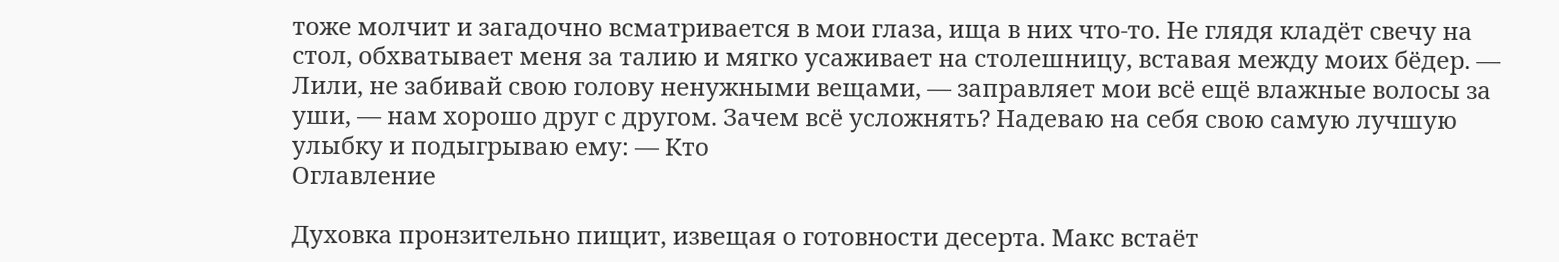тоже молчит и загадочно всматривается в мои глаза, ища в них что-то. Не глядя кладёт свечу на стол, обхватывает меня за талию и мягко усаживает на столешницу, вставая между моих бёдер. — Лили, не забивай свою голову ненужными вещами, — заправляет мои всё ещё влажные волосы за уши, — нам хорошо друг с другом. Зачем всё усложнять? Надеваю на себя свою самую лучшую улыбку и подыгрываю ему: — Кто
Оглавление

Духовка пронзительно пищит, извещая о готовности десерта. Макс встаёт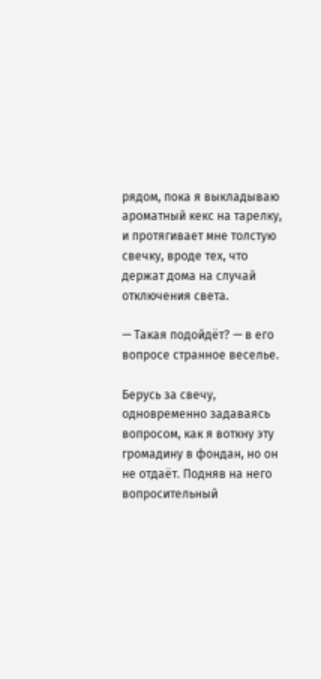рядом, пока я выкладываю ароматный кекс на тарелку, и протягивает мне толстую свечку, вроде тех, что держат дома на случай отключения света.

— Такая подойдёт? — в его вопросе странное веселье.

Берусь за свечу, одновременно задаваясь вопросом, как я воткну эту громадину в фондан, но он не отдаёт. Подняв на него вопросительный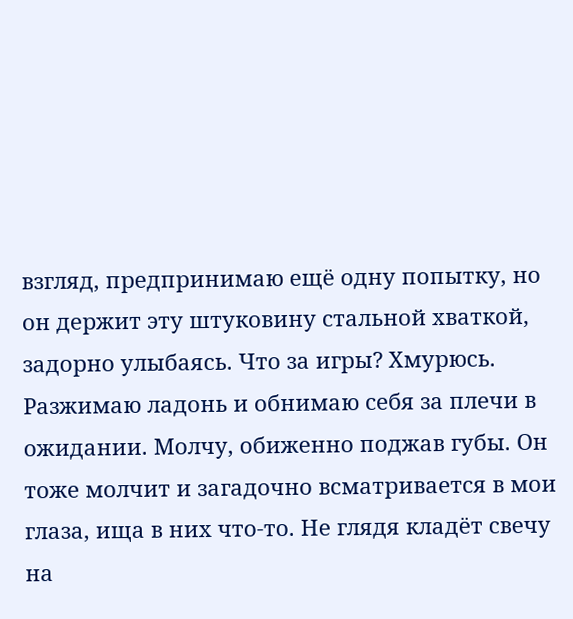взгляд, предпринимаю ещё одну попытку, но он держит эту штуковину стальной хваткой, задорно улыбаясь. Что за игры? Хмурюсь. Разжимаю ладонь и обнимаю себя за плечи в ожидании. Молчу, обиженно поджав губы. Он тоже молчит и загадочно всматривается в мои глаза, ища в них что-то. Не глядя кладёт свечу на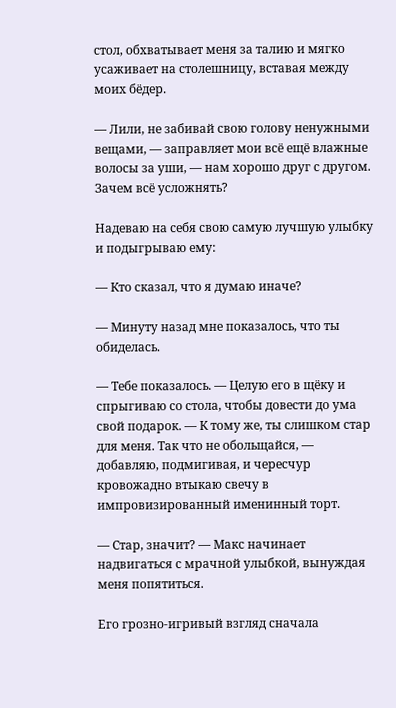стол, обхватывает меня за талию и мягко усаживает на столешницу, вставая между моих бёдер.

— Лили, не забивай свою голову ненужными вещами, — заправляет мои всё ещё влажные волосы за уши, — нам хорошо друг с другом. Зачем всё усложнять?

Надеваю на себя свою самую лучшую улыбку и подыгрываю ему:

— Кто сказал, что я думаю иначе?

— Минуту назад мне показалось, что ты обиделась.

— Тебе показалось. — Целую его в щёку и спрыгиваю со стола, чтобы довести до ума свой подарок. — К тому же, ты слишком стар для меня. Так что не обольщайся, — добавляю, подмигивая, и чересчур кровожадно втыкаю свечу в импровизированный именинный торт.

— Стар, значит? — Макс начинает надвигаться с мрачной улыбкой, вынуждая меня попятиться.

Его грозно-игривый взгляд сначала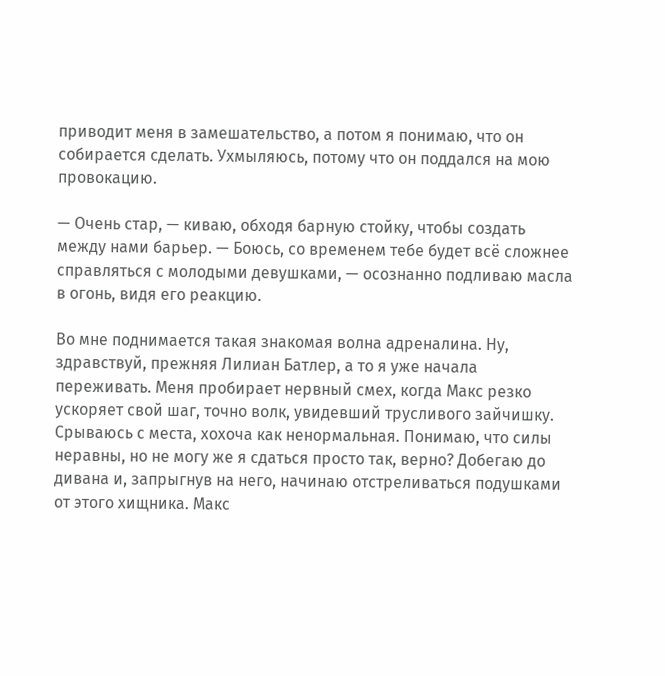приводит меня в замешательство, а потом я понимаю, что он собирается сделать. Ухмыляюсь, потому что он поддался на мою провокацию.

— Очень стар, — киваю, обходя барную стойку, чтобы создать между нами барьер. — Боюсь, со временем тебе будет всё сложнее справляться с молодыми девушками, — осознанно подливаю масла в огонь, видя его реакцию.

Во мне поднимается такая знакомая волна адреналина. Ну, здравствуй, прежняя Лилиан Батлер, а то я уже начала переживать. Меня пробирает нервный смех, когда Макс резко ускоряет свой шаг, точно волк, увидевший трусливого зайчишку. Срываюсь с места, хохоча как ненормальная. Понимаю, что силы неравны, но не могу же я сдаться просто так, верно? Добегаю до дивана и, запрыгнув на него, начинаю отстреливаться подушками от этого хищника. Макс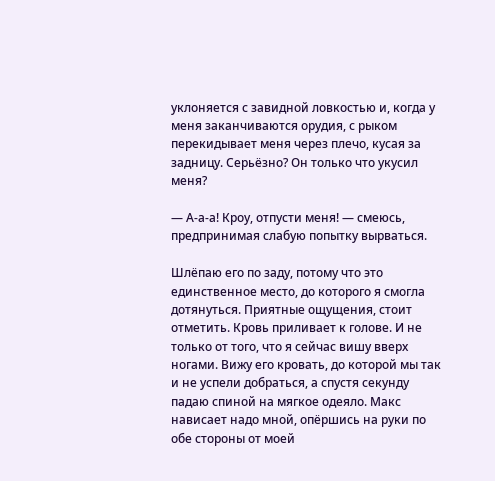уклоняется с завидной ловкостью и, когда у меня заканчиваются орудия, с рыком перекидывает меня через плечо, кусая за задницу. Серьёзно? Он только что укусил меня?

— А-а-а! Кроу, отпусти меня! — смеюсь, предпринимая слабую попытку вырваться.

Шлёпаю его по заду, потому что это единственное место, до которого я смогла дотянуться. Приятные ощущения, стоит отметить. Кровь приливает к голове. И не только от того, что я сейчас вишу вверх ногами. Вижу его кровать, до которой мы так и не успели добраться, а спустя секунду падаю спиной на мягкое одеяло. Макс нависает надо мной, опёршись на руки по обе стороны от моей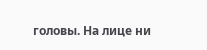головы. На лице ни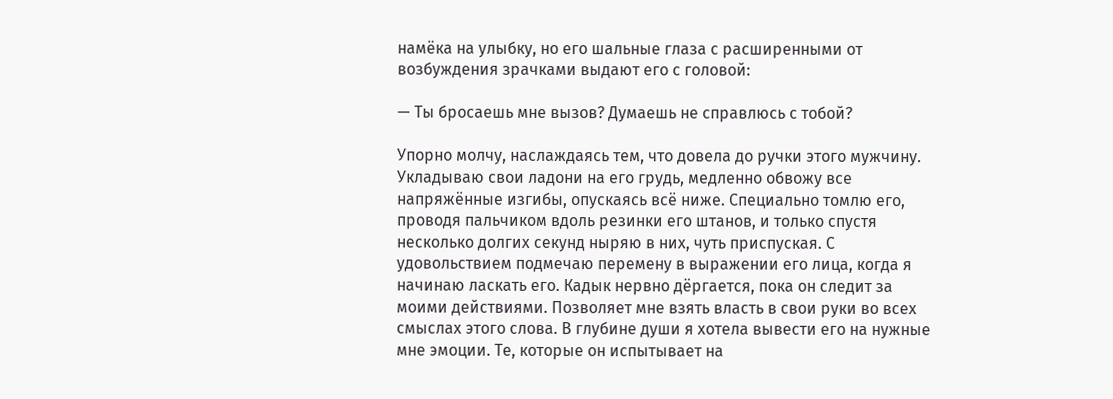намёка на улыбку, но его шальные глаза с расширенными от возбуждения зрачками выдают его с головой:

— Ты бросаешь мне вызов? Думаешь не справлюсь с тобой?

Упорно молчу, наслаждаясь тем, что довела до ручки этого мужчину. Укладываю свои ладони на его грудь, медленно обвожу все напряжённые изгибы, опускаясь всё ниже. Специально томлю его, проводя пальчиком вдоль резинки его штанов, и только спустя несколько долгих секунд ныряю в них, чуть приспуская. С удовольствием подмечаю перемену в выражении его лица, когда я начинаю ласкать его. Кадык нервно дёргается, пока он следит за моими действиями. Позволяет мне взять власть в свои руки во всех смыслах этого слова. В глубине души я хотела вывести его на нужные мне эмоции. Те, которые он испытывает на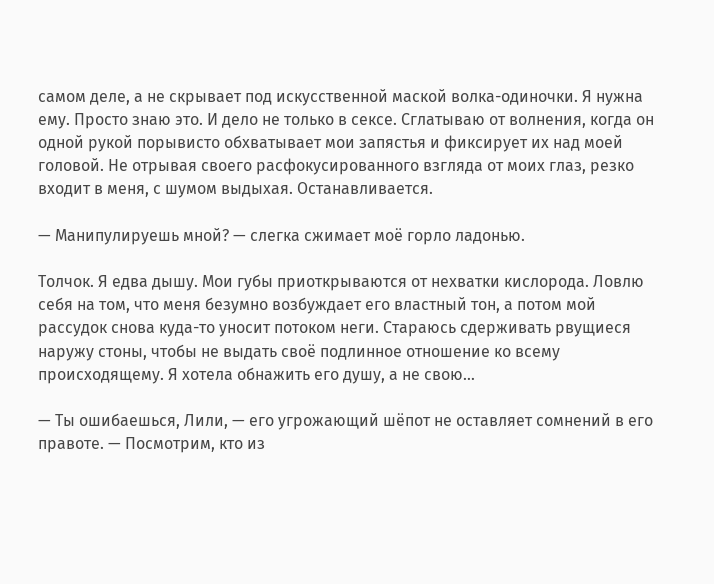самом деле, а не скрывает под искусственной маской волка-одиночки. Я нужна ему. Просто знаю это. И дело не только в сексе. Сглатываю от волнения, когда он одной рукой порывисто обхватывает мои запястья и фиксирует их над моей головой. Не отрывая своего расфокусированного взгляда от моих глаз, резко входит в меня, с шумом выдыхая. Останавливается.

— Манипулируешь мной? — слегка сжимает моё горло ладонью.

Толчок. Я едва дышу. Мои губы приоткрываются от нехватки кислорода. Ловлю себя на том, что меня безумно возбуждает его властный тон, а потом мой рассудок снова куда-то уносит потоком неги. Стараюсь сдерживать рвущиеся наружу стоны, чтобы не выдать своё подлинное отношение ко всему происходящему. Я хотела обнажить его душу, а не свою…

— Ты ошибаешься, Лили, — его угрожающий шёпот не оставляет сомнений в его правоте. — Посмотрим, кто из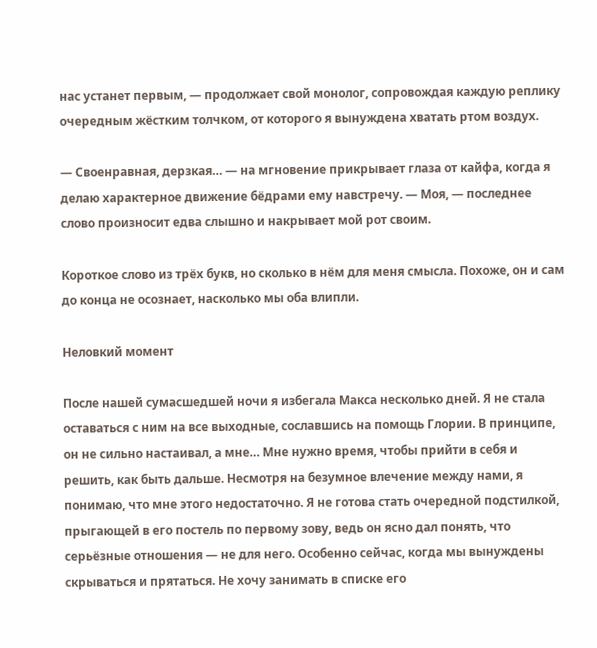нас устанет первым, — продолжает свой монолог, сопровождая каждую реплику очередным жёстким толчком, от которого я вынуждена хватать ртом воздух.

— Своенравная, дерзкая… — на мгновение прикрывает глаза от кайфа, когда я делаю характерное движение бёдрами ему навстречу. — Моя, — последнее слово произносит едва слышно и накрывает мой рот своим.

Короткое слово из трёх букв, но сколько в нём для меня смысла. Похоже, он и сам до конца не осознает, насколько мы оба влипли.

Неловкий момент

После нашей сумасшедшей ночи я избегала Макса несколько дней. Я не стала оставаться с ним на все выходные, сославшись на помощь Глории. В принципе, он не сильно настаивал, а мне… Мне нужно время, чтобы прийти в себя и решить, как быть дальше. Несмотря на безумное влечение между нами, я понимаю, что мне этого недостаточно. Я не готова стать очередной подстилкой, прыгающей в его постель по первому зову, ведь он ясно дал понять, что серьёзные отношения — не для него. Особенно сейчас, когда мы вынуждены скрываться и прятаться. Не хочу занимать в списке его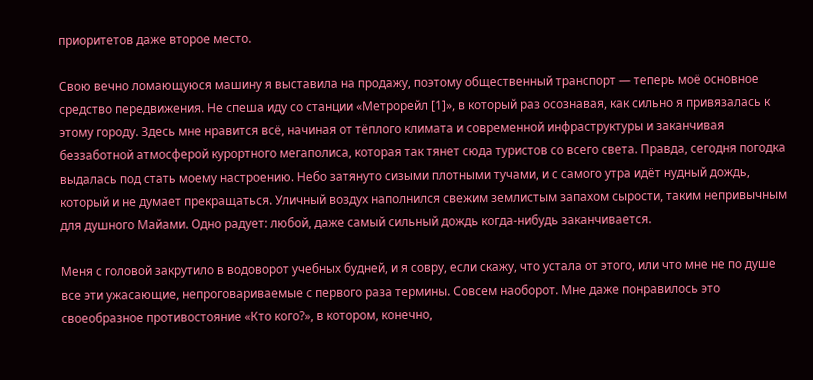приоритетов даже второе место.

Свою вечно ломающуюся машину я выставила на продажу, поэтому общественный транспорт — теперь моё основное средство передвижения. Не спеша иду со станции «Метрорейл [1]», в который раз осознавая, как сильно я привязалась к этому городу. Здесь мне нравится всё, начиная от тёплого климата и современной инфраструктуры и заканчивая беззаботной атмосферой курортного мегаполиса, которая так тянет сюда туристов со всего света. Правда, сегодня погодка выдалась под стать моему настроению. Небо затянуто сизыми плотными тучами, и с самого утра идёт нудный дождь, который и не думает прекращаться. Уличный воздух наполнился свежим землистым запахом сырости, таким непривычным для душного Майами. Одно радует: любой, даже самый сильный дождь когда-нибудь заканчивается.

Меня с головой закрутило в водоворот учебных будней, и я совру, если скажу, что устала от этого, или что мне не по душе все эти ужасающие, непроговариваемые с первого раза термины. Совсем наоборот. Мне даже понравилось это своеобразное противостояние «Кто кого?», в котором, конечно,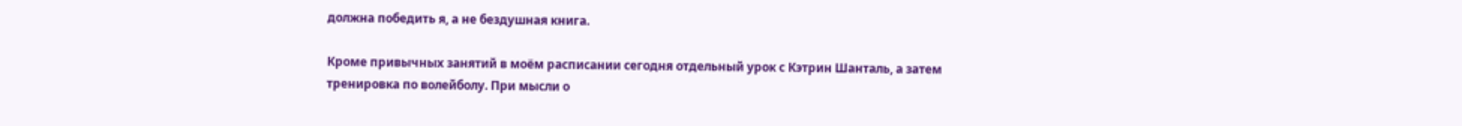должна победить я, а не бездушная книга.

Кроме привычных занятий в моём расписании сегодня отдельный урок с Кэтрин Шанталь, а затем тренировка по волейболу. При мысли о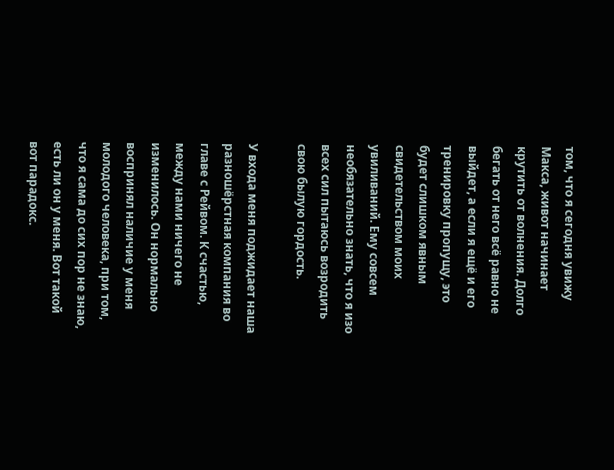том, что я сегодня увижу Макса, живот начинает крутить от волнения. Долго бегать от него всё равно не выйдет, а если я ещё и его тренировку пропущу, это будет слишком явным свидетельством моих увиливаний. Ему совсем необязательно знать, что я изо всех сил пытаюсь возродить свою былую гордость.

У входа меня поджидает наша разношёрстная компания во главе с Рейвом. К счастью, между нами ничего не изменилось. Он нормально воспринял наличие у меня молодого человека, при том, что я сама до сих пор не знаю, есть ли он у меня. Вот такой вот парадокс.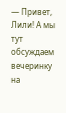— Привет, Лили! А мы тут обсуждаем вечеринку на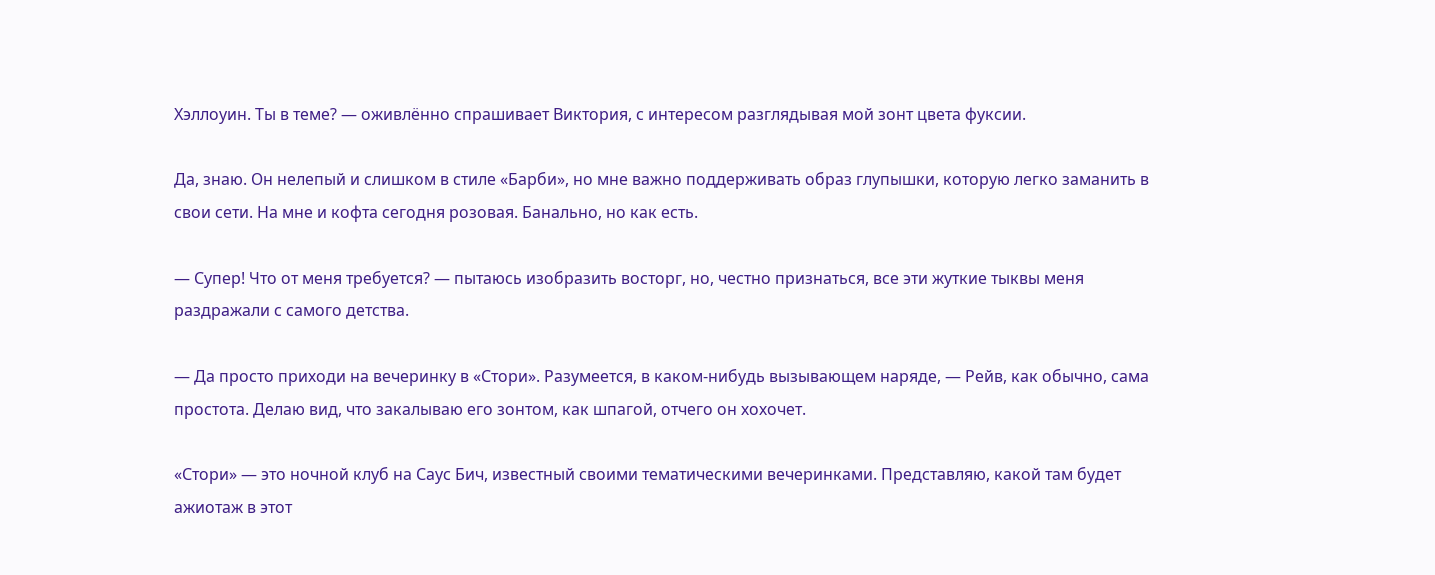Хэллоуин. Ты в теме? — оживлённо спрашивает Виктория, с интересом разглядывая мой зонт цвета фуксии.

Да, знаю. Он нелепый и слишком в стиле «Барби», но мне важно поддерживать образ глупышки, которую легко заманить в свои сети. На мне и кофта сегодня розовая. Банально, но как есть.

— Супер! Что от меня требуется? — пытаюсь изобразить восторг, но, честно признаться, все эти жуткие тыквы меня раздражали с самого детства.

— Да просто приходи на вечеринку в «Стори». Разумеется, в каком-нибудь вызывающем наряде, — Рейв, как обычно, сама простота. Делаю вид, что закалываю его зонтом, как шпагой, отчего он хохочет.

«Стори» — это ночной клуб на Саус Бич, известный своими тематическими вечеринками. Представляю, какой там будет ажиотаж в этот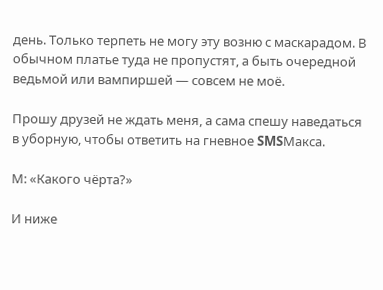день. Только терпеть не могу эту возню с маскарадом. В обычном платье туда не пропустят, а быть очередной ведьмой или вампиршей — совсем не моё.

Прошу друзей не ждать меня, а сама спешу наведаться в уборную, чтобы ответить на гневное SMSМакса.

М: «Какого чёрта?»

И ниже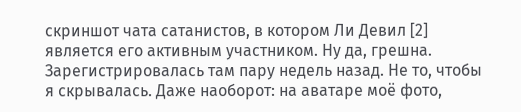скриншот чата сатанистов, в котором Ли Девил [2] является его активным участником. Ну да, грешна. Зарегистрировалась там пару недель назад. Не то, чтобы я скрывалась. Даже наоборот: на аватаре моё фото,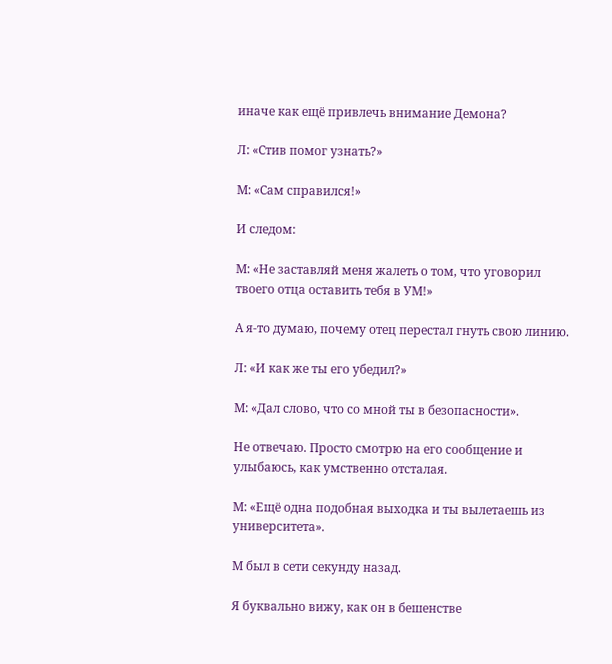иначе как ещё привлечь внимание Демона?

Л: «Стив помог узнать?»

М: «Сам справился!»

И следом:

М: «Не заставляй меня жалеть о том, что уговорил твоего отца оставить тебя в УМ!»

А я-то думаю, почему отец перестал гнуть свою линию.

Л: «И как же ты его убедил?»

М: «Дал слово, что со мной ты в безопасности».

Не отвечаю. Просто смотрю на его сообщение и улыбаюсь, как умственно отсталая.

М: «Ещё одна подобная выходка и ты вылетаешь из университета».

М был в сети секунду назад.

Я буквально вижу, как он в бешенстве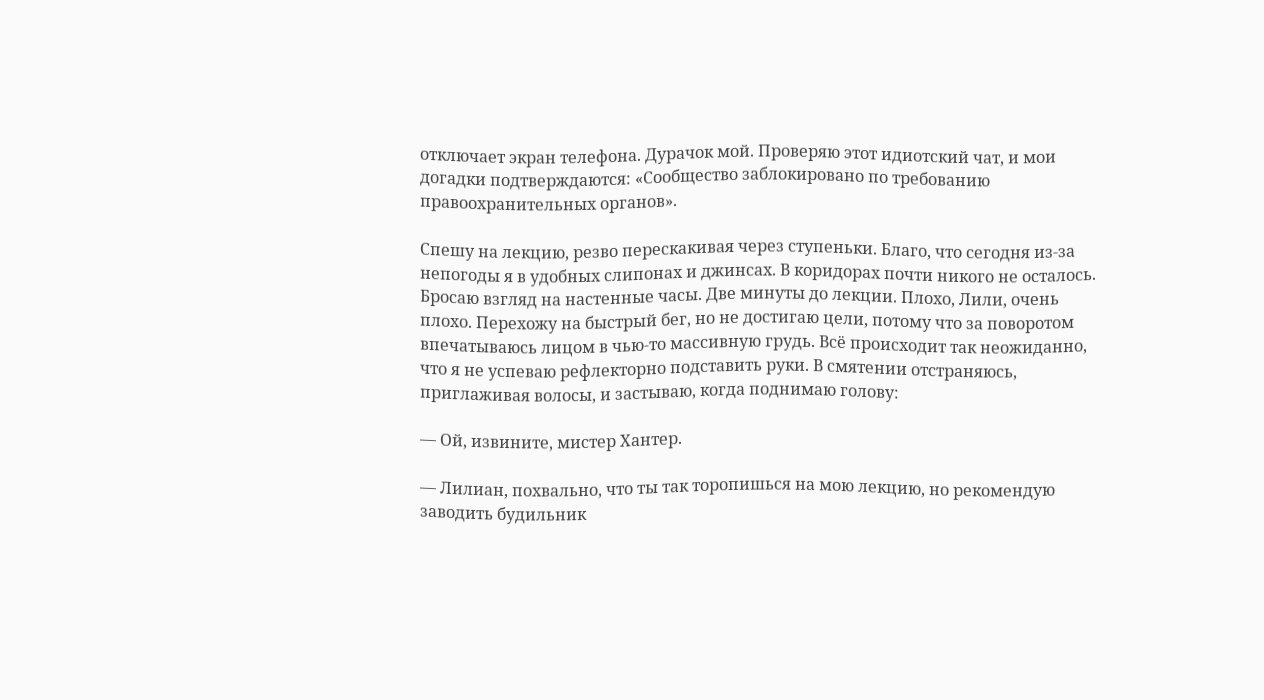отключает экран телефона. Дурачок мой. Проверяю этот идиотский чат, и мои догадки подтверждаются: «Сообщество заблокировано по требованию правоохранительных органов».

Спешу на лекцию, резво перескакивая через ступеньки. Благо, что сегодня из-за непогоды я в удобных слипонах и джинсах. В коридорах почти никого не осталось. Бросаю взгляд на настенные часы. Две минуты до лекции. Плохо, Лили, очень плохо. Перехожу на быстрый бег, но не достигаю цели, потому что за поворотом впечатываюсь лицом в чью-то массивную грудь. Всё происходит так неожиданно, что я не успеваю рефлекторно подставить руки. В смятении отстраняюсь, приглаживая волосы, и застываю, когда поднимаю голову:

— Ой, извините, мистер Хантер.

— Лилиан, похвально, что ты так торопишься на мою лекцию, но рекомендую заводить будильник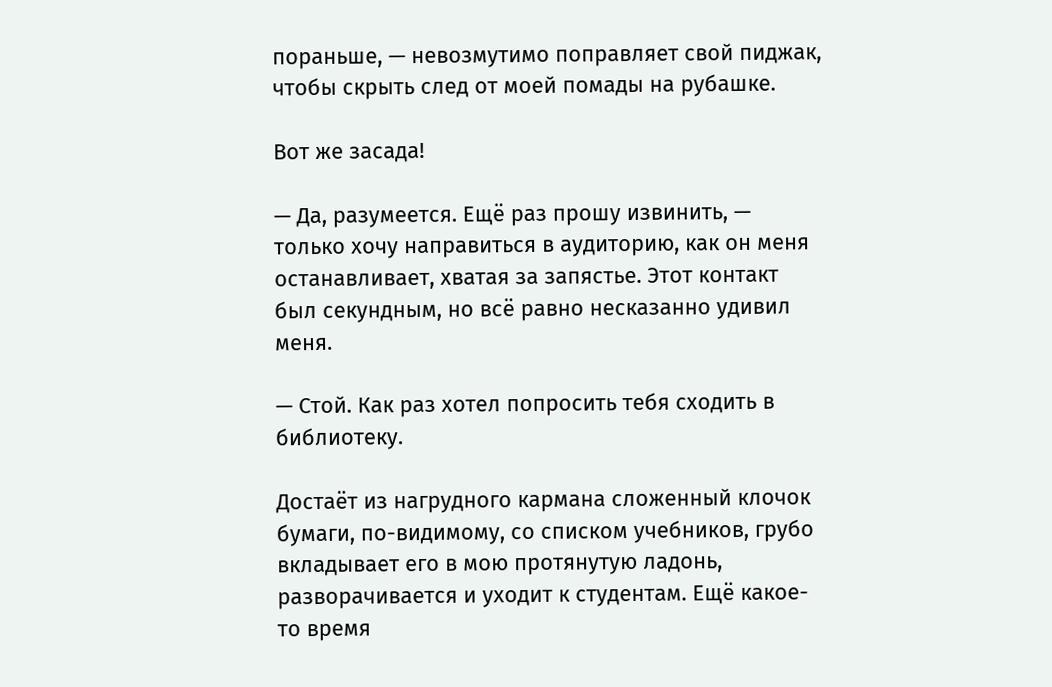пораньше, — невозмутимо поправляет свой пиджак, чтобы скрыть след от моей помады на рубашке.

Вот же засада!

— Да, разумеется. Ещё раз прошу извинить, — только хочу направиться в аудиторию, как он меня останавливает, хватая за запястье. Этот контакт был секундным, но всё равно несказанно удивил меня.

— Стой. Как раз хотел попросить тебя сходить в библиотеку.

Достаёт из нагрудного кармана сложенный клочок бумаги, по-видимому, со списком учебников, грубо вкладывает его в мою протянутую ладонь, разворачивается и уходит к студентам. Ещё какое-то время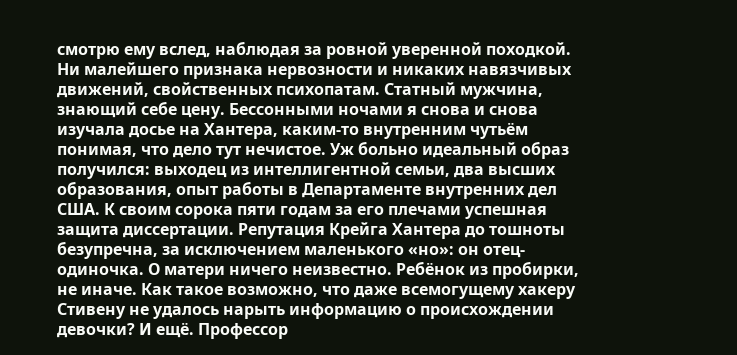смотрю ему вслед, наблюдая за ровной уверенной походкой. Ни малейшего признака нервозности и никаких навязчивых движений, свойственных психопатам. Статный мужчина, знающий себе цену. Бессонными ночами я снова и снова изучала досье на Хантера, каким-то внутренним чутьём понимая, что дело тут нечистое. Уж больно идеальный образ получился: выходец из интеллигентной семьи, два высших образования, опыт работы в Департаменте внутренних дел США. К своим сорока пяти годам за его плечами успешная защита диссертации. Репутация Крейга Хантера до тошноты безупречна, за исключением маленького «но»: он отец-одиночка. О матери ничего неизвестно. Ребёнок из пробирки, не иначе. Как такое возможно, что даже всемогущему хакеру Стивену не удалось нарыть информацию о происхождении девочки? И ещё. Профессор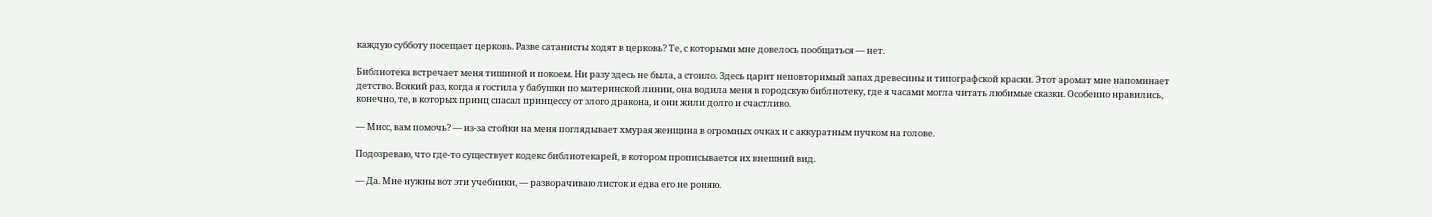каждую субботу посещает церковь. Разве сатанисты ходят в церковь? Те, с которыми мне довелось пообщаться — нет.

Библиотека встречает меня тишиной и покоем. Ни разу здесь не была, а стоило. Здесь царит неповторимый запах древесины и типографской краски. Этот аромат мне напоминает детство. Всякий раз, когда я гостила у бабушки по материнской линии, она водила меня в городскую библиотеку, где я часами могла читать любимые сказки. Особенно нравились, конечно, те, в которых принц спасал принцессу от злого дракона, и они жили долго и счастливо.

— Мисс, вам помочь? — из-за стойки на меня поглядывает хмурая женщина в огромных очках и с аккуратным пучком на голове.

Подозреваю, что где-то существует кодекс библиотекарей, в котором прописывается их внешний вид.

— Да. Мне нужны вот эти учебники, — разворачиваю листок и едва его не роняю.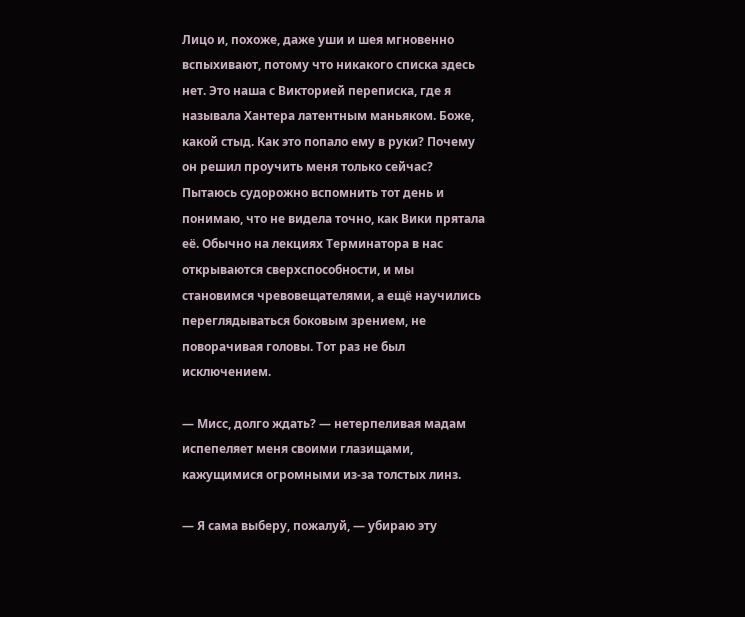Лицо и, похоже, даже уши и шея мгновенно вспыхивают, потому что никакого списка здесь нет. Это наша с Викторией переписка, где я называла Хантера латентным маньяком. Боже, какой стыд. Как это попало ему в руки? Почему он решил проучить меня только сейчас? Пытаюсь судорожно вспомнить тот день и понимаю, что не видела точно, как Вики прятала её. Обычно на лекциях Терминатора в нас открываются сверхспособности, и мы становимся чревовещателями, а ещё научились переглядываться боковым зрением, не поворачивая головы. Тот раз не был исключением.

— Мисс, долго ждать? — нетерпеливая мадам испепеляет меня своими глазищами, кажущимися огромными из-за толстых линз.

— Я сама выберу, пожалуй, — убираю эту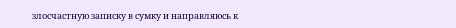злосчастную записку в сумку и направляюсь к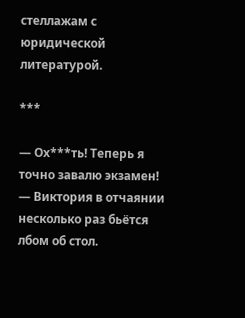стеллажам с юридической литературой.

***

— Ох***ть! Теперь я точно завалю экзамен! — Виктория в отчаянии несколько раз бьётся лбом об стол.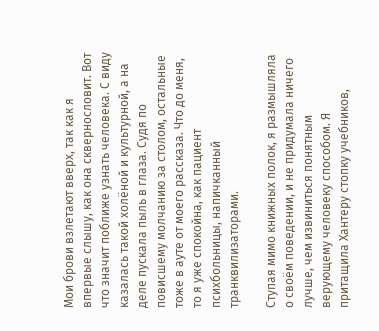Мои брови взлетают вверх, так как я впервые слышу, как она сквернословит. Вот что значит поближе узнать человека. С виду казалась такой холёной и культурной, а на деле пускала пыль в глаза. Судя по повисшему молчанию за столом, остальные тоже в ауте от моего рассказа. Что до меня, то я уже спокойна, как пациент психбольницы, напичканный транквилизаторами.

Ступая мимо книжных полок, я размышляла о своём поведении, и не придумала ничего лучше, чем извиниться понятным верующему человеку способом. Я притащила Хантеру стопку учебников,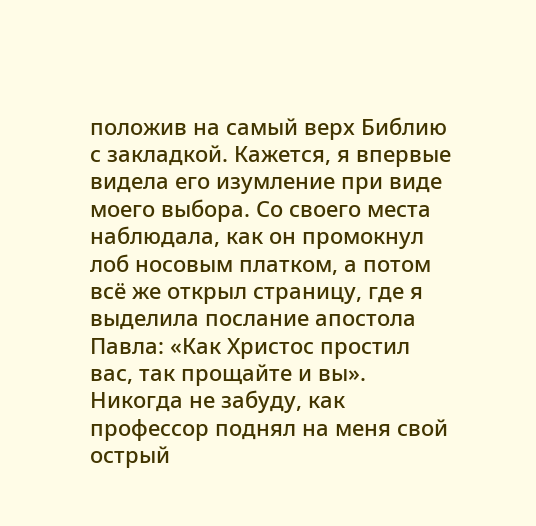положив на самый верх Библию с закладкой. Кажется, я впервые видела его изумление при виде моего выбора. Со своего места наблюдала, как он промокнул лоб носовым платком, а потом всё же открыл страницу, где я выделила послание апостола Павла: «Как Христос простил вас, так прощайте и вы». Никогда не забуду, как профессор поднял на меня свой острый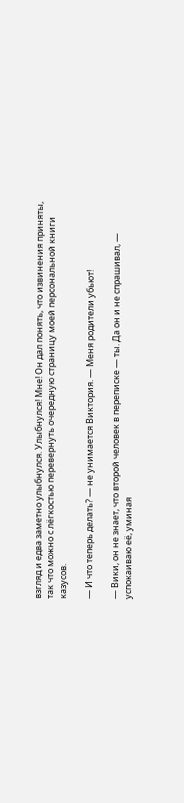взгляд и едва заметно улыбнулся. Улыбнулся! Мне! Он дал понять, что извинения приняты, так что можно с лёгкостью перевернуть очередную страницу моей персональной книги казусов.

— И что теперь делать? — не унимается Виктория. — Меня родители убьют!

— Вики, он не знает, что второй человек в переписке — ты. Да он и не спрашивал, — успокаиваю её, уминая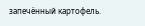запечённый картофель.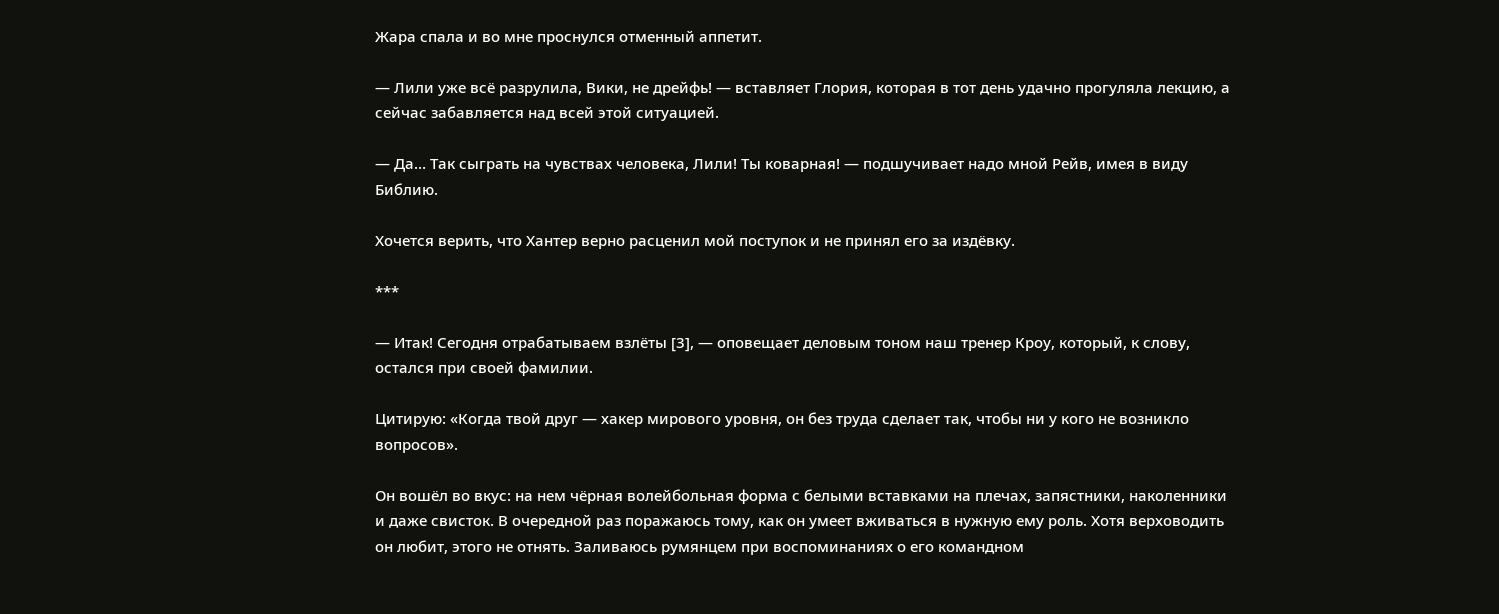Жара спала и во мне проснулся отменный аппетит.

— Лили уже всё разрулила, Вики, не дрейфь! — вставляет Глория, которая в тот день удачно прогуляла лекцию, а сейчас забавляется над всей этой ситуацией.

— Да… Так сыграть на чувствах человека, Лили! Ты коварная! — подшучивает надо мной Рейв, имея в виду Библию.

Хочется верить, что Хантер верно расценил мой поступок и не принял его за издёвку.

***

— Итак! Сегодня отрабатываем взлёты [3], — оповещает деловым тоном наш тренер Кроу, который, к слову, остался при своей фамилии.

Цитирую: «Когда твой друг — хакер мирового уровня, он без труда сделает так, чтобы ни у кого не возникло вопросов».

Он вошёл во вкус: на нем чёрная волейбольная форма с белыми вставками на плечах, запястники, наколенники и даже свисток. В очередной раз поражаюсь тому, как он умеет вживаться в нужную ему роль. Хотя верховодить он любит, этого не отнять. Заливаюсь румянцем при воспоминаниях о его командном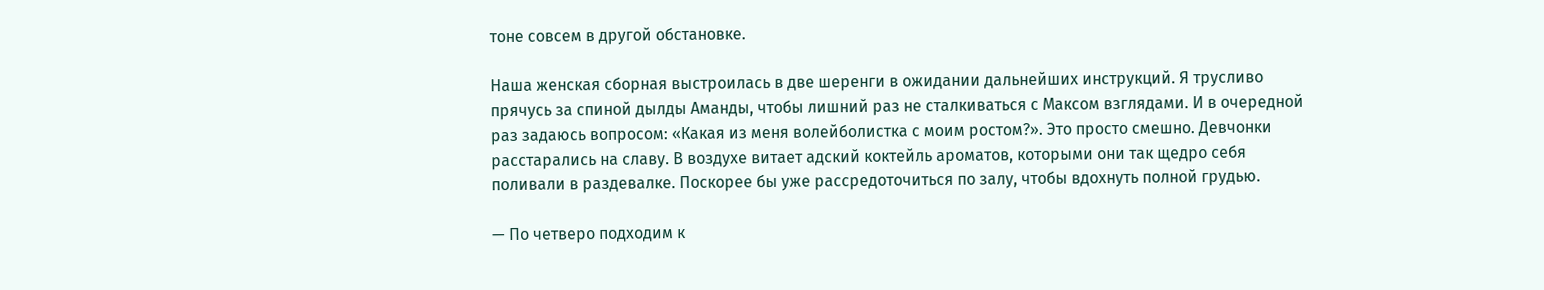тоне совсем в другой обстановке.

Наша женская сборная выстроилась в две шеренги в ожидании дальнейших инструкций. Я трусливо прячусь за спиной дылды Аманды, чтобы лишний раз не сталкиваться с Максом взглядами. И в очередной раз задаюсь вопросом: «Какая из меня волейболистка с моим ростом?». Это просто смешно. Девчонки расстарались на славу. В воздухе витает адский коктейль ароматов, которыми они так щедро себя поливали в раздевалке. Поскорее бы уже рассредоточиться по залу, чтобы вдохнуть полной грудью.

— По четверо подходим к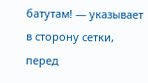батутам! — указывает в сторону сетки, перед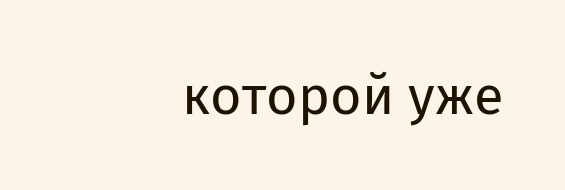которой уже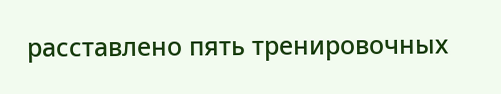расставлено пять тренировочных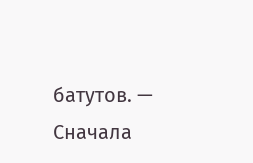батутов. — Сначала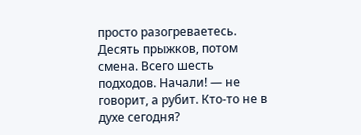просто разогреваетесь. Десять прыжков, потом смена. Всего шесть подходов. Начали! — не говорит, а рубит. Кто-то не в духе сегодня?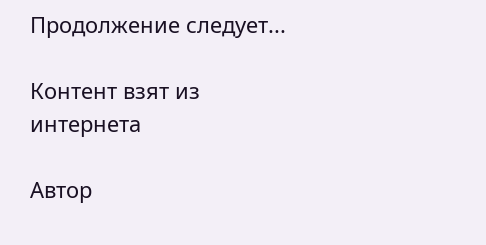Продолжение следует...

Контент взят из интернета

Автор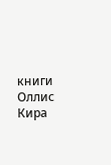книги Оллис Кира